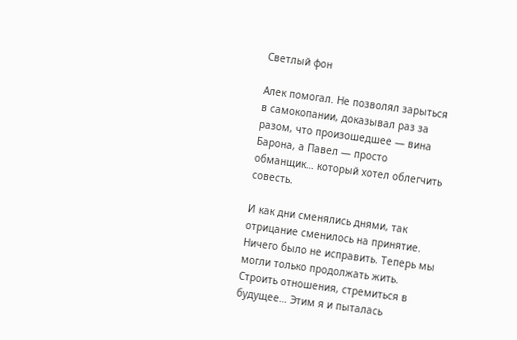Светлый фон

Алек помогал. Не позволял зарыться в самокопании, доказывал раз за разом, что произошедшее — вина Барона, а Павел — просто обманщик… который хотел облегчить совесть.

И как дни сменялись днями, так отрицание сменилось на принятие. Ничего было не исправить. Теперь мы могли только продолжать жить. Строить отношения, стремиться в будущее… Этим я и пыталась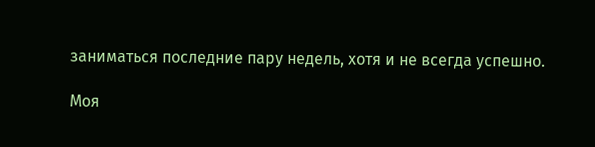заниматься последние пару недель, хотя и не всегда успешно.

Моя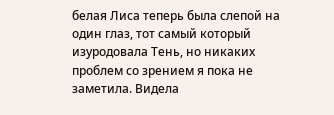белая Лиса теперь была слепой на один глаз, тот самый который изуродовала Тень, но никаких проблем со зрением я пока не заметила. Видела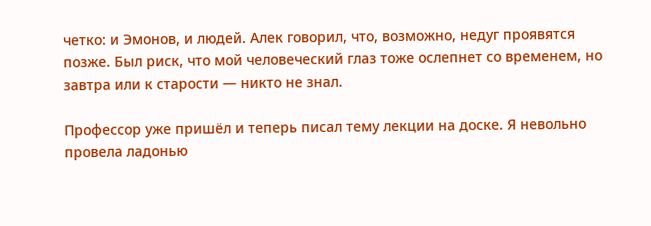четко: и Эмонов, и людей. Алек говорил, что, возможно, недуг проявятся позже. Был риск, что мой человеческий глаз тоже ослепнет со временем, но завтра или к старости — никто не знал.

Профессор уже пришёл и теперь писал тему лекции на доске. Я невольно провела ладонью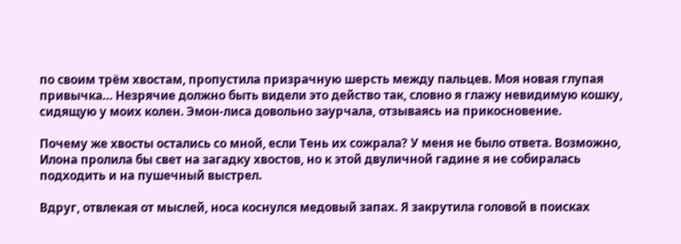по своим трём хвостам, пропустила призрачную шерсть между пальцев. Моя новая глупая привычка… Незрячие должно быть видели это действо так, словно я глажу невидимую кошку, сидящую у моих колен. Эмон-лиса довольно заурчала, отзываясь на прикосновение.

Почему же хвосты остались со мной, если Тень их сожрала? У меня не было ответа. Возможно, Илона пролила бы свет на загадку хвостов, но к этой двуличной гадине я не собиралась подходить и на пушечный выстрел.

Вдруг, отвлекая от мыслей, носа коснулся медовый запах. Я закрутила головой в поисках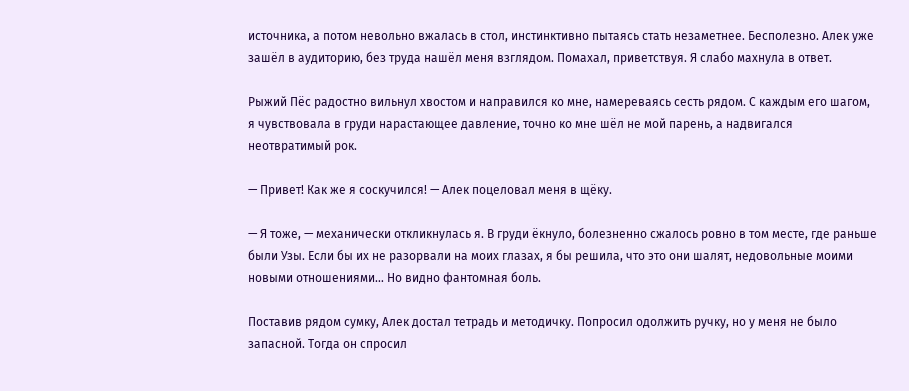источника, а потом невольно вжалась в стол, инстинктивно пытаясь стать незаметнее. Бесполезно. Алек уже зашёл в аудиторию, без труда нашёл меня взглядом. Помахал, приветствуя. Я слабо махнула в ответ.

Рыжий Пёс радостно вильнул хвостом и направился ко мне, намереваясь сесть рядом. С каждым его шагом, я чувствовала в груди нарастающее давление, точно ко мне шёл не мой парень, а надвигался неотвратимый рок.

— Привет! Как же я соскучился! — Алек поцеловал меня в щёку.

— Я тоже, — механически откликнулась я. В груди ёкнуло, болезненно сжалось ровно в том месте, где раньше были Узы. Если бы их не разорвали на моих глазах, я бы решила, что это они шалят, недовольные моими новыми отношениями… Но видно фантомная боль.

Поставив рядом сумку, Алек достал тетрадь и методичку. Попросил одолжить ручку, но у меня не было запасной. Тогда он спросил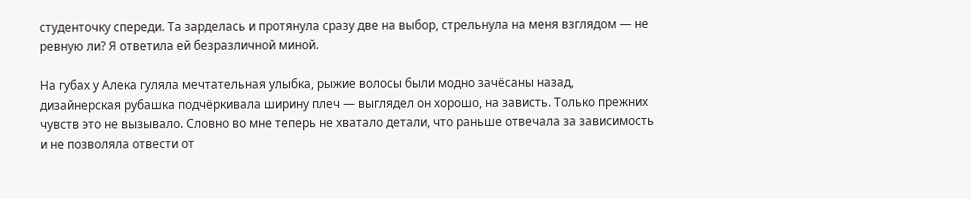студенточку спереди. Та зарделась и протянула сразу две на выбор, стрельнула на меня взглядом — не ревную ли? Я ответила ей безразличной миной.

На губах у Алека гуляла мечтательная улыбка, рыжие волосы были модно зачёсаны назад, дизайнерская рубашка подчёркивала ширину плеч — выглядел он хорошо, на зависть. Только прежних чувств это не вызывало. Словно во мне теперь не хватало детали, что раньше отвечала за зависимость и не позволяла отвести от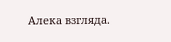Алека взгляда.